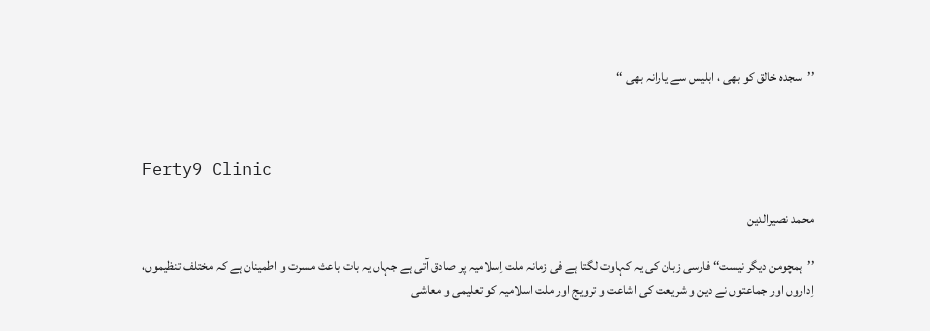’’سجدہ خالق کو بھی ، ابلیس سے یارانہ بھی ‘‘



Ferty9 Clinic

محمد نصیرالدین

’’ہمچومن دیگر نیست‘‘ فارسی زبان کی یہ کہاوت لگتا ہے فی زمانہ ملت اِسلامیہ پر صادق آتی ہے جہاں یہ بات باعث مسرت و اطمینان ہے کہ مختلف تنظیموں، اِداروں اور جماعتوں نے دین و شریعت کی اشاعت و ترویج اور ملت اسلامیہ کو تعلیمی و معاشی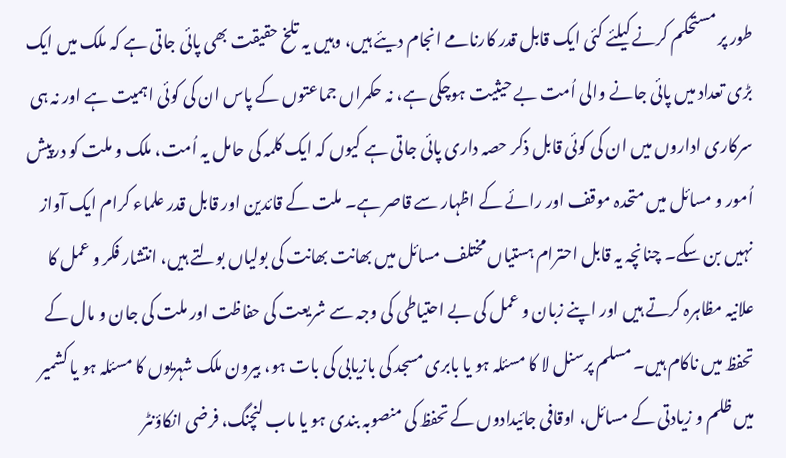طور پر مستحکم کرنے کیلئے کئی ایک قابل قدر کارنامے انجام دیئے ہیں، وہیں یہ تلخ حقیقت بھی پائی جاتی ہے کہ ملک میں ایک بڑی تعداد میں پائی جانے والی اُمت بے حیثیت ہوچکی ہے، نہ حکمراں جماعتوں کے پاس ان کی کوئی اہمیت ہے اور نہ ہی سرکاری اداروں میں ان کی کوئی قابل ذکر حصہ داری پائی جاتی ہے کیوں کہ ایک کلمہ کی حامل یہ اُمت، ملک و ملت کو درپیش اُمور و مسائل میں متحدہ موقف اور رائے کے اظہار سے قاصر ہے۔ ملت کے قائدین اور قابل قدر علماء کرام ایک آواز نہیں بن سکے۔ چنانچہ یہ قابل احترام ہستیاں مختلف مسائل میں بھانت بھانت کی بولیاں بولتے ہیں، انتشار فکر و عمل کا علانیہ مظاہرہ کرتے ہیں اور اپنے زبان و عمل کی بے احتیاطی کی وجہ سے شریعت کی حفاظت اور ملت کی جان و مال کے تحفظ میں ناکام ہیں۔ مسلم پرسنل لا کا مسئلہ ہو یا بابری مسجد کی بازیابی کی بات ہو، بیرون ملک شہریوں کا مسئلہ ہو یا کشمیر میں ظلم و زیادتی کے مسائل، اوقافی جائیدادوں کے تحفظ کی منصوبہ بندی ہو یا ماب لنچنگ، فرضی انکاؤنٹر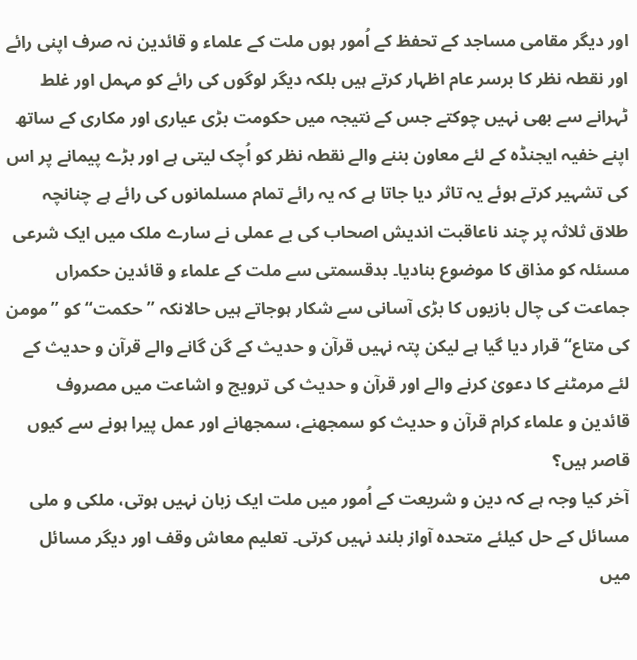اور دیگر مقامی مساجد کے تحفظ کے اُمور ہوں ملت کے علماء و قائدین نہ صرف اپنی رائے اور نقطہ نظر کا برسر عام اظہار کرتے ہیں بلکہ دیگر لوگوں کی رائے کو مہمل اور غلط ٹہرانے سے بھی نہیں چوکتے جس کے نتیجہ میں حکومت بڑی عیاری اور مکاری کے ساتھ اپنے خفیہ ایجنڈہ کے لئے معاون بننے والے نقطہ نظر کو اُچک لیتی ہے اور بڑے پیمانے پر اس کی تشہیر کرتے ہوئے یہ تاثر دیا جاتا ہے کہ یہ رائے تمام مسلمانوں کی رائے ہے چنانچہ طلاق ثلاثہ پر چند ناعاقبت اندیش اصحاب کی بے عملی نے سارے ملک میں ایک شرعی مسئلہ کو مذاق کا موضوع بنادیا۔ بدقسمتی سے ملت کے علماء و قائدین حکمراں جماعت کی چال بازیوں کا بڑی آسانی سے شکار ہوجاتے ہیں حالانکہ ’’حکمت‘‘ کو ’’مومن کی متاع‘‘ قرار دیا گیا ہے لیکن پتہ نہیں قرآن و حدیث کے گن گانے والے قرآن و حدیث کے لئے مرمٹنے کا دعویٰ کرنے والے اور قرآن و حدیث کی ترویج و اشاعت میں مصروف قائدین و علماء کرام قرآن و حدیث کو سمجھنے، سمجھانے اور عمل پیرا ہونے سے کیوں قاصر ہیں؟
آخر کیا وجہ ہے کہ دین و شریعت کے اُمور میں ملت ایک زبان نہیں ہوتی، ملکی و ملی مسائل کے حل کیلئے متحدہ آواز بلند نہیں کرتی۔ تعلیم معاش وقف اور دیگر مسائل میں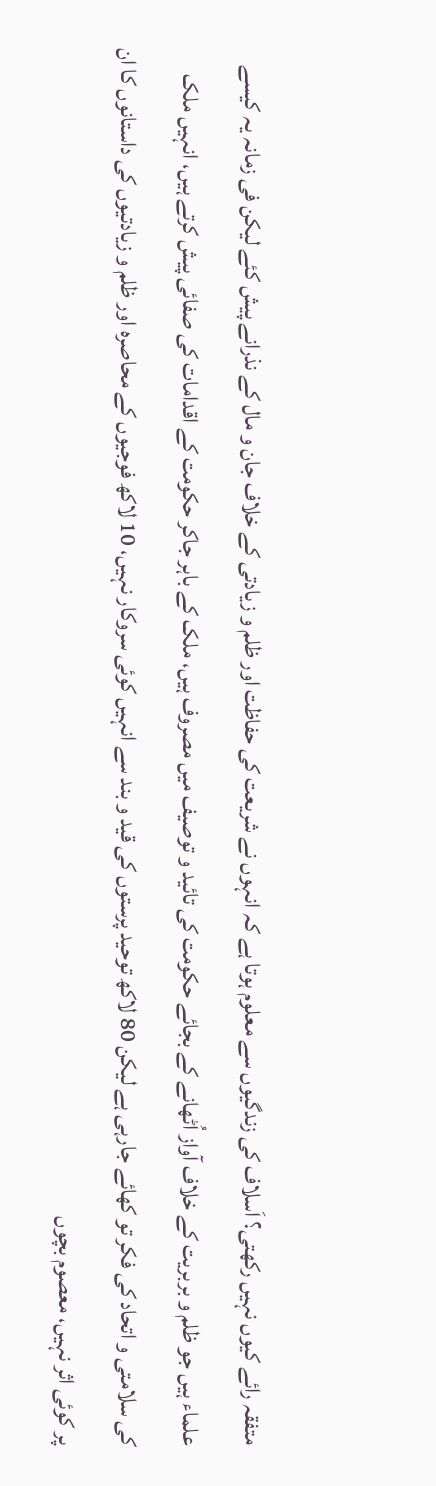متفقہ رائے کیوں نہیں رکھتی؟ اَسلاف کی زندگیوں سے معلوم ہوتا ہے کہ انہوں نے شریعت کی حفاظت اور ظلم و زیادتی کے خلاف جان و مال کے نذرانے پیش کئے لیکن فی زمانہ یہ کیسے علماء ہیں جو ظلم و بربریت کے خلاف آواز اُٹھانے کے بجائے حکومت کی تائید و توصیف میں مصروف ہیں، ملک کے باہر جاکر حکومت کے اقدامات کی صفائی پیش کرتے ہیں، انہیں ملک کی سلامتی و اتحاد کی فکر تو کھائے جارہی ہے لیکن 80 لاکھ توحید پرستوں کی قید و بند سے انہیں کوئی سروکار نہیں، 10 لاکھ فوجیوں کے محاصرہ اور ظلم و زیادتیوں کی داستانوں کا ان پر کوئی اثر نہیں، معصوم بچوں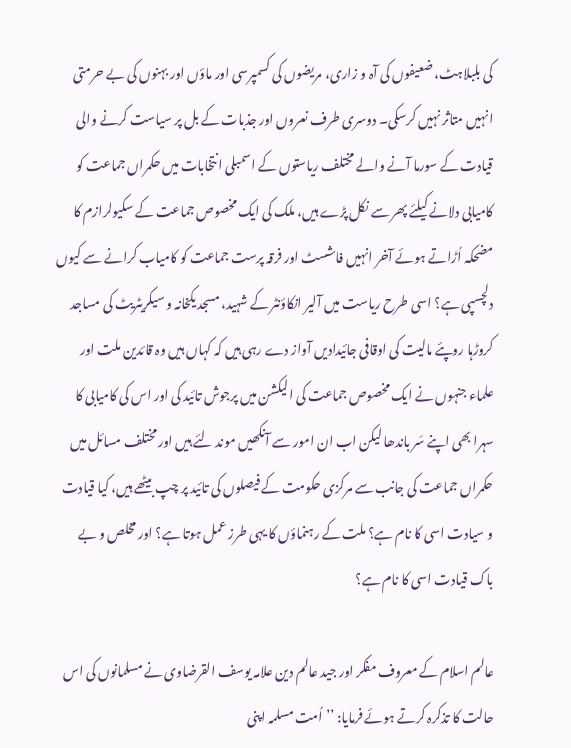کی بلبلاہٹ، ضعیفوں کی آہ و زاری، مریضوں کی کسمپرسی اور ماؤں اور بہنوں کی بے حرمتی انہیں متاثر نہیں کرسکی۔ دوسری طرف نعروں اور جذبات کے بل پر سیاست کرنے والی قیادت کے سورما آنے والے مختلف ریاستوں کے اسمبلی انتخابات میں حکمراں جماعت کو کامیابی دلانے کیلئے پھر سے نکل پڑے ہیں، ملک کی ایک مخصوص جماعت کے سکیولرازم کا مضحکہ اُڑاتے ہوئے آخر انہیں فاشسٹ اور فرقہ پرست جماعت کو کامیاب کرانے سے کیوں دلچسپی ہے؟ اسی طرح ریاست میں آلیر انکاؤنٹر کے شہید، مسجد یکخانہ و سیکریٹریٹ کی مساجد کروڑہا روپئے مالیت کی اوقافی جائیدادیں آواز دے رہی ہیں کہ کہاں ہیں وہ قائدین ملت اور علماء جنہوں نے ایک مخصوص جماعت کی الیکشن میں پرجوش تائید کی اور اس کی کامیابی کا سہرا بھی اپنے سَر باندھا لیکن اب ان امور سے آنکھیں موند لئے ہیں اور مختلف مسائل میں حکمراں جماعت کی جانب سے مرکزی حکومت کے فیصلوں کی تائید پر چپ بیٹھے ہیں، کیا قیادت و سیادت اسی کا نام ہے؟ ملت کے رہنماؤں کا یہی طرز عمل ہوتا ہے؟ اور مخلص و بے باک قیادت اسی کا نام ہے؟

عالم اسلام کے معروف مفکر اور جید عالم دین علامہ یوسف القرضاوی نے مسلمانوں کی اس حالت کا تذکرہ کرتے ہوئے فرمایا: ’’اُمت مسلمہ اپنی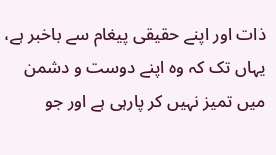ذات اور اپنے حقیقی پیغام سے باخبر ہے، یہاں تک کہ وہ اپنے دوست و دشمن میں تمیز نہیں کر پارہی ہے اور جو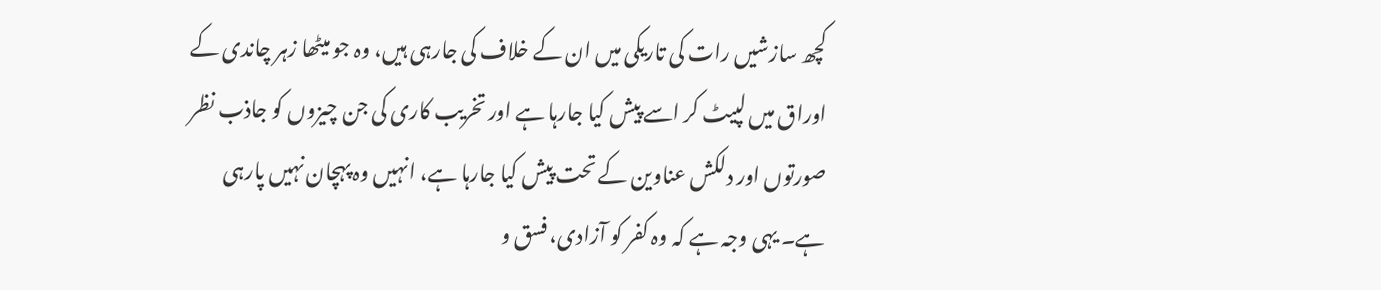کچھ سازشیں رات کی تاریکی میں ان کے خلاف کی جارہی ہیں، وہ جو میٹھا زہر چاندی کے اوراق میں لپیٹ کر اسے پیش کیا جارہا ہے اور تخریب کاری کی جن چیزوں کو جاذب نظر صورتوں اور دلکش عناوین کے تحت پیش کیا جارہا ہے، انہیں وہ پہچان نہیں پارہی ہے۔ یہی وجہ ہے کہ وہ کفر کو آزادی، فسق و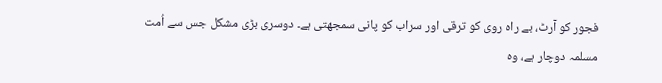فجور کو آرٹ، بے راہ روی کو ترقی اور سراب کو پانی سمجھتی ہے۔ دوسری بڑی مشکل جس سے اُمت مسلمہ دوچار ہے، وہ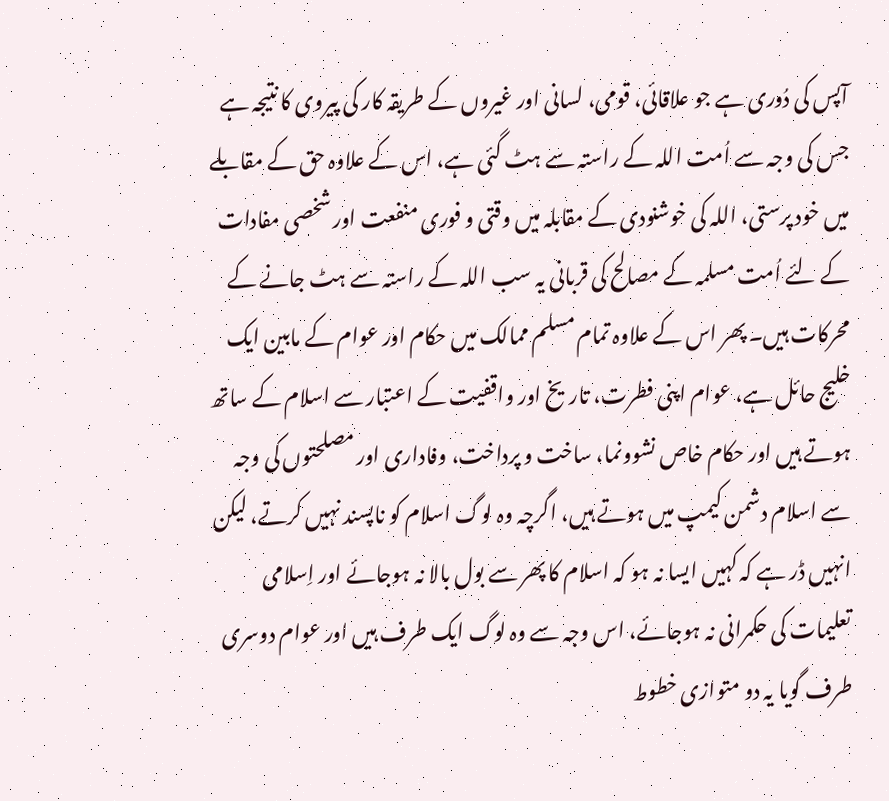آپس کی دُوری ہے جو علاقائی، قومی، لسانی اور غیروں کے طریقہ کار کی پیروی کا نتیجہ ہے جس کی وجہ سے اُمت اللہ کے راستہ سے ہٹ گئی ہے، اس کے علاوہ حق کے مقابلے میں خود پرستی، اللہ کی خوشنودی کے مقابلہ میں وقتی و فوری منفعت اور شخصی مفادات کے لئے اُمت مسلمہ کے مصالح کی قربانی یہ سب اللہ کے راستہ سے ہٹ جانے کے محرکات ہیں۔ پھر اس کے علاوہ تمام مسلم ممالک میں حکام اور عوام کے مابین ایک خلیج حائل ہے، عوام اپنی فطرت، تاریخ اور واقفیت کے اعتبار سے اسلام کے ساتھ ہوتے ہیں اور حکام خاص نشوونما، ساخت و پرداخت، وفاداری اور مصلحتوں کی وجہ سے اسلام دشمن کیمپ میں ہوتے ہیں، اگرچہ وہ لوگ اسلام کو ناپسند نہیں کرتے، لیکن انہیں ڈر ہے کہ کہیں ایسا نہ ہو کہ اسلام کا پھر سے بول بالا نہ ہوجائے اور اِسلامی تعلیمات کی حکمرانی نہ ہوجائے، اس وجہ سے وہ لوگ ایک طرف ہیں اور عوام دوسری طرف گویا یہ دو متوازی خطوط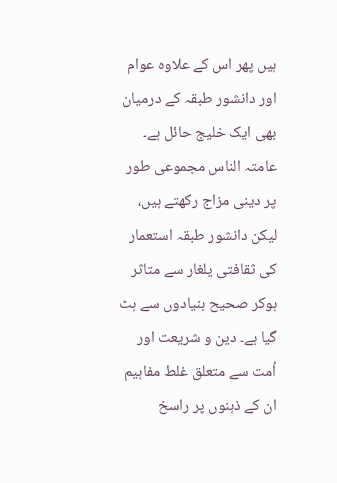ہیں پھر اس کے علاوہ عوام اور دانشور طبقہ کے درمیان بھی ایک خلیج حائل ہے۔ عامتہ الناس مجموعی طور پر دینی مزاج رکھتے ہیں، لیکن دانشور طبقہ استعمار کی ثقافتی یلغار سے متاثر ہوکر صحیح بنیادوں سے ہٹ گیا ہے۔ دین و شریعت اور اُمت سے متعلق غلط مفاہیم ان کے ذہنوں پر راسخ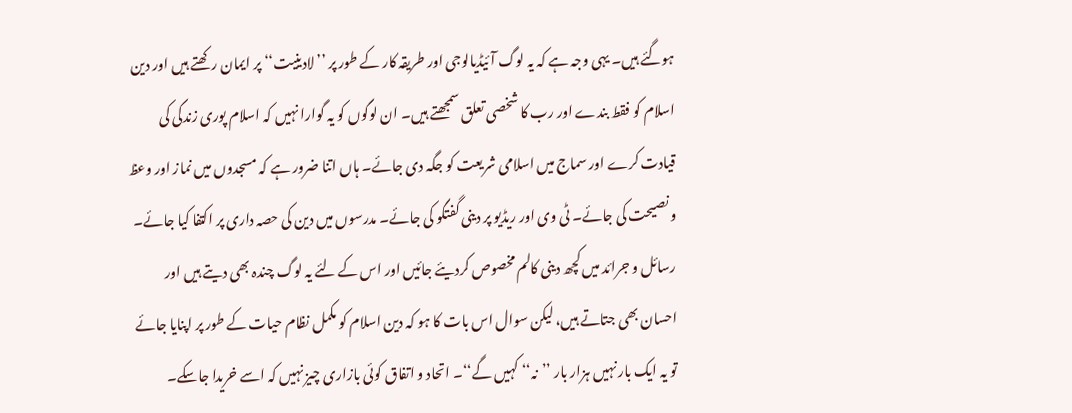ہوگئے ہیں۔ یہی وجہ ہے کہ یہ لوگ آئیڈیالوجی اور طریقہ کار کے طور پر ’’لادینیت‘‘ پر ایمان رکھتے ہیں اور دین اسلام کو فقط بندے اور رب کا شخصی تعلق سمجھتے ہیں۔ ان لوگوں کو یہ گوارا نہیں کہ اسلام پوری زندگی کی قیادت کرے اور سماج میں اسلامی شریعت کو جگہ دی جائے۔ ہاں اتنا ضرور ہے کہ مسجدوں میں نماز اور وعظ و نصیحت کی جائے۔ ٹی وی اور ریڈیو پر دینی گفتگو کی جائے۔ مدرسوں میں دین کی حصہ داری پر اکتفا کیا جائے۔ رسائل و جرائد میں کچھ دینی کالم مخصوص کردیئے جائیں اور اس کے لئے یہ لوگ چندہ بھی دیتے ہیں اور احسان بھی جتاتے ہیں، لیکن سوال اس بات کا ہو کہ دین اسلام کو مکمل نظام حیات کے طور پر اپنایا جائے تو یہ ایک بار نہیں ہزار بار ’’نہ‘‘ کہیں گے‘‘۔ اتحاد و اتفاق کوئی بازاری چیز نہیں کہ اسے خریدا جاسکے۔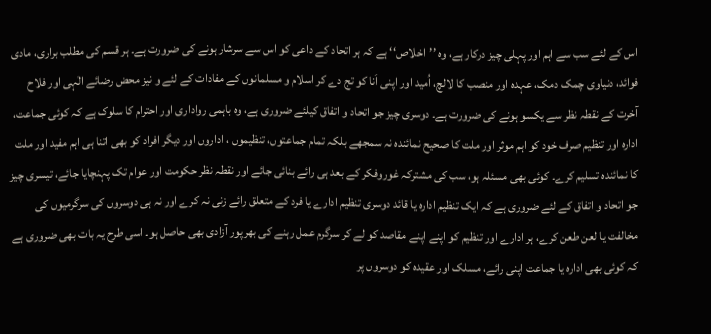اس کے لئے سب سے اہم اور پہلی چیز درکار ہے، وہ ’’اخلاص‘‘ ہے کہ ہر اتحاد کے داعی کو اس سے سرشار ہونے کی ضرورت ہے۔ ہر قسم کی مطلب براری، مادی فوائد، دنیاوی چمک دمک، عہدہ اور منصب کا لالچ، اُمید اور اپنی اَنا کو تج دے کر اسلام و مسلمانوں کے مفادات کے لئے و نیز محض رضائے الٰہی اور فلاح آخرت کے نقطہ نظر سے یکسو ہونے کی ضرورت ہے۔ دوسری چیز جو اتحاد و اتفاق کیلئے ضروری ہے، وہ باہمی رواداری اور احترام کا سلوک ہے کہ کوئی جماعت، ادارہ اور تنظیم صرف خود کو اہم موثر اور ملت کا صحیح نمائندہ نہ سمجھے بلکہ تمام جماعتوں، تنظیموں ، اداروں اور دیگر افراد کو بھی اتنا ہی اہم مفید اور ملت کا نمائندہ تسلیم کرے۔ کوئی بھی مسئلہ ہو، سب کی مشترکہ غوروفکر کے بعد ہی رائے بنائی جائے اور نقطہ نظر حکومت اور عوام تک پہنچایا جائے، تیسری چیز جو اتحاد و اتفاق کے لئے ضروری ہے کہ ایک تنظیم ادارہ یا قائد دوسری تنظیم ادارے یا فرد کے متعلق رائے زنی نہ کرے اور نہ ہی دوسروں کی سرگرمیوں کی مخالفت یا لعن طعن کرے، ہر ادارے اور تنظیم کو اپنے اپنے مقاصد کو لے کر سرگرم عمل رہنے کی بھرپور آزادی بھی حاصل ہو۔ اسی طرح یہ بات بھی ضروری ہے کہ کوئی بھی ادارہ یا جماعت اپنی رائے، مسلک اور عقیدہ کو دوسروں پر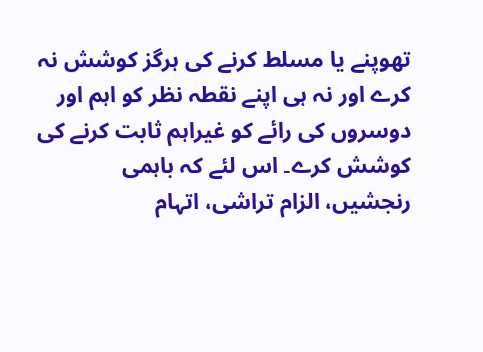تھوپنے یا مسلط کرنے کی ہرگز کوشش نہ کرے اور نہ ہی اپنے نقطہ نظر کو اہم اور دوسروں کی رائے کو غیراہم ثابت کرنے کی کوشش کرے۔ اس لئے کہ باہمی رنجشیں، الزام تراشی، اتہام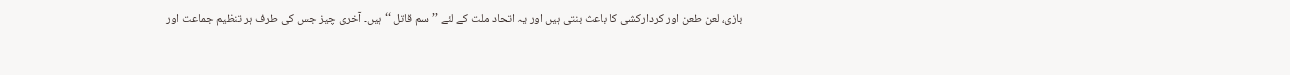بازی، لعن طعن اور کردارکشی کا باعث بنتی ہیں اور یہ اتحاد ملت کے لئے ’’سم قاتل ‘‘ہیں۔ آخری چیز جس کی طرف ہر تنظیم جماعت اور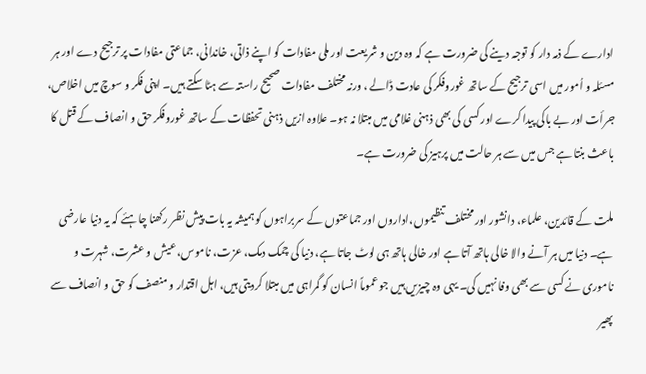ادارے کے ذمہ دار کو توجہ دینے کی ضرورت ہے کہ وہ دین و شریعت اور ملی مفادات کو اپنے ذاتی، خاندانی، جماعتی مفادات پر ترجیح دے اور ہر مسئلہ و اُمور میں اسی ترجیح کے ساتھ غوروفکر کی عادت ڈالے ، ورنہ مختلف مفادات صحیح راستہ سے ہٹا سکتے ہیں۔ اپنی فکر و سوچ میں اخلاص، جرأت اور بے باکی پیدا کرے اور کسی کی بھی ذہنی غلامی میں مبتلا نہ ہو۔ علاوہ ازیں ذہنی تحفظات کے ساتھ غوروفکر حق و انصاف کے قتل کا باعث بنتا ہے جس میں سے ہر حالت میں پرہیز کی ضرورت ہے۔

ملت کے قائدین، علماء، دانشور اور مختلف تنظیموں،اداروں اور جماعتوں کے سربراہوں کو ہمیشہ یہ بات پیش نظر رکھنا چاہئے کہ یہ دنیا عارضی ہے۔ دنیا میں ہر آنے والا خالی ہاتھ آتا ہے اور خالی ہاتھ ہی لوٹ جاتا ہے، دنیا کی چمک دمک، عزت، ناموس، عیش و عشرت، شہرت و ناموری نے کسی سے بھی وفا نہیں کی۔ یہی وہ چیزیں ہیں جو عموماً انسان کو گمراہی میں مبتلا کردیتی ہیں، اہل اقتدار و منصف کو حق و انصاف سے پھیر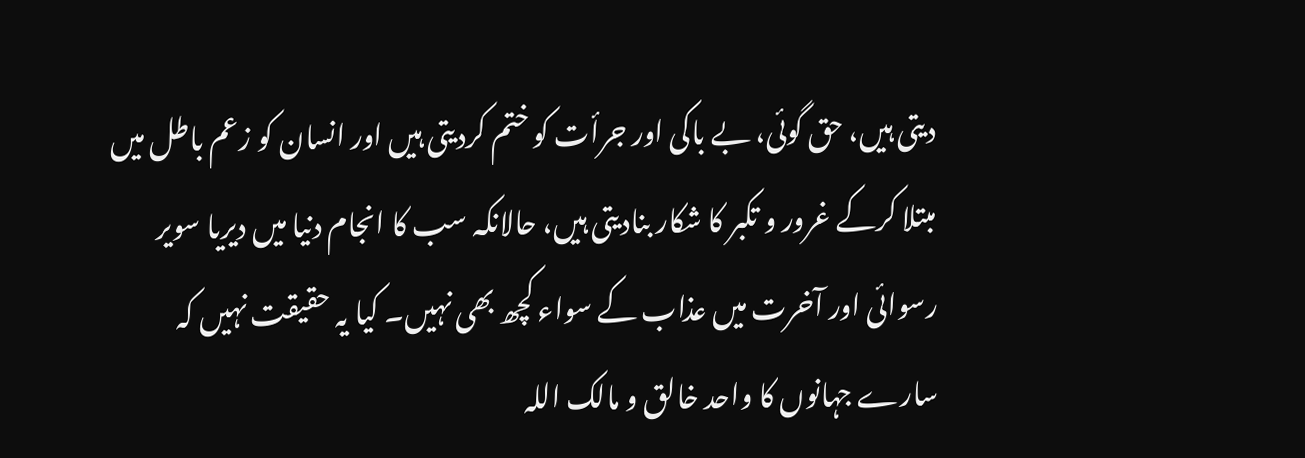دیتی ہیں، حق گوئی، بے باکی اور جرأت کو ختم کردیتی ہیں اور انسان کو زعم باطل میں مبتلا کرکے غرور و تکبر کا شکار بنادیتی ہیں، حالانکہ سب کا انجام دنیا میں دیریا سویر رسوائی اور آخرت میں عذاب کے سواء کچھ بھی نہیں۔ کیا یہ حقیقت نہیں کہ سارے جہانوں کا واحد خالق و مالک اللہ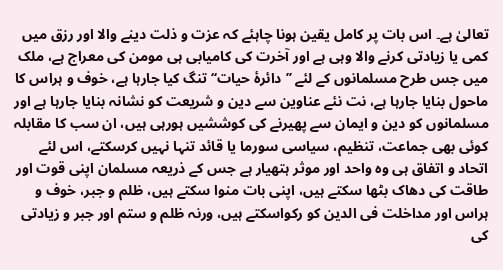تعالیٰ ہے۔ اس بات پر کامل یقین ہونا چاہئے کہ عزت و ذلت دینے والا اور رزق میں کمی یا زیادتی کرنے والا وہی ہے اور آخرت کی کامیابی ہی مومن کی معراج ہے، ملک میں جس طرح مسلمانوں کے لئے ’’دائرۂ حیات‘‘ تنگ کیا جارہا ہے، خوف و ہراس کا ماحول بنایا جارہا ہے، نت نئے عناوین سے دین و شریعت کو نشانہ بنایا جارہا ہے اور مسلمانوں کو دین و ایمان سے پھیرنے کی کوششیں ہورہی ہیں، ان سب کا مقابلہ کوئی بھی جماعت، تنظیم، سیاسی سورما یا قائد تنہا نہیں کرسکتے، اس لئے اتحاد و اتفاق ہی وہ واحد اور موثر ہتھیار ہے جس کے ذریعہ مسلمان اپنی قوت اور طاقت کی دھاک بٹھا سکتے ہیں، اپنی بات منوا سکتے ہیں، ظلم و جبر، خوف و ہراس اور مداخلت فی الدین کو رکواسکتے ہیں، ورنہ ظلم و ستم اور جبر و زیادتی کی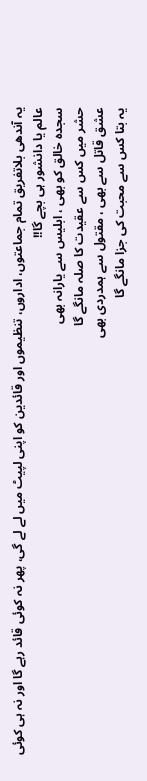یہ آندھی بلاتفریق تمام جماعتوں، اداروں، تنظیموں اور قائدین کو اپنی لپیٹ میں لے لے گی، پھر نہ کوئی قائد رہے گا اور نہ ہی کوئی عالم یا دانشور ہی بچے گا!!
سجدہ خالق کو بھی ، ابلیس سے یارانہ بھی
حشر میں کس سے عقیدت کا صلہ مانگے گا
عشق قاتل سے بھی ، مقتول سے ہمدردی بھی
یہ بتا کس سے محبت کی جزا مانگے گا